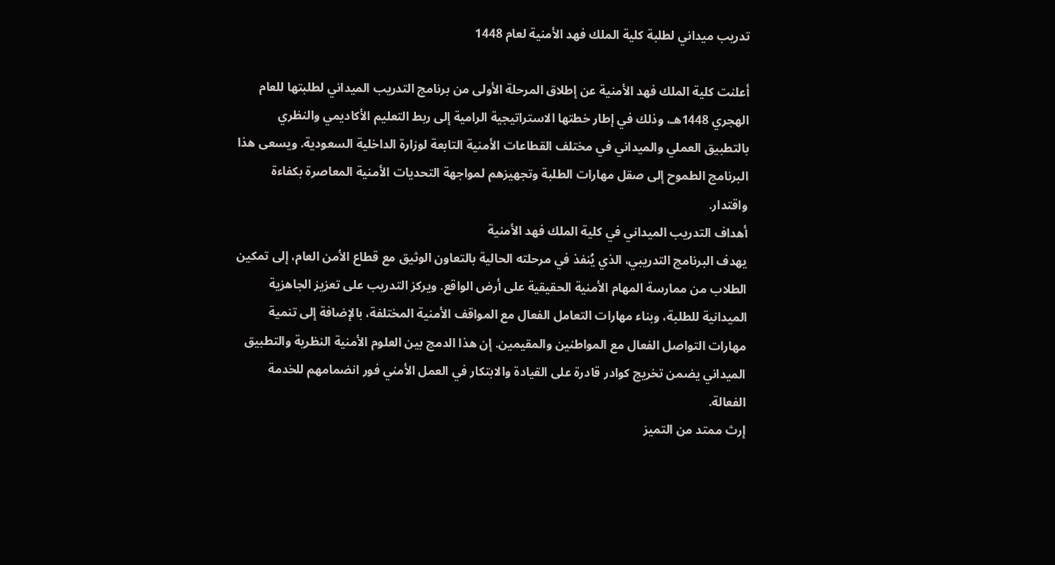تدريب ميداني لطلبة كلية الملك فهد الأمنية لعام 1448

أعلنت كلية الملك فهد الأمنية عن إطلاق المرحلة الأولى من برنامج التدريب الميداني لطلبتها للعام الهجري 1448هـ، وذلك في إطار خطتها الاستراتيجية الرامية إلى ربط التعليم الأكاديمي والنظري بالتطبيق العملي والميداني في مختلف القطاعات الأمنية التابعة لوزارة الداخلية السعودية. ويسعى هذا البرنامج الطموح إلى صقل مهارات الطلبة وتجهيزهم لمواجهة التحديات الأمنية المعاصرة بكفاءة واقتدار.
أهداف التدريب الميداني في كلية الملك فهد الأمنية
يهدف البرنامج التدريبي، الذي يُنفذ في مرحلته الحالية بالتعاون الوثيق مع قطاع الأمن العام، إلى تمكين الطلاب من ممارسة المهام الأمنية الحقيقية على أرض الواقع. ويركز التدريب على تعزيز الجاهزية الميدانية للطلبة، وبناء مهارات التعامل الفعال مع المواقف الأمنية المختلفة، بالإضافة إلى تنمية مهارات التواصل الفعال مع المواطنين والمقيمين. إن هذا الدمج بين العلوم الأمنية النظرية والتطبيق الميداني يضمن تخريج كوادر قادرة على القيادة والابتكار في العمل الأمني فور انضمامهم للخدمة الفعالة.
إرث ممتد من التميز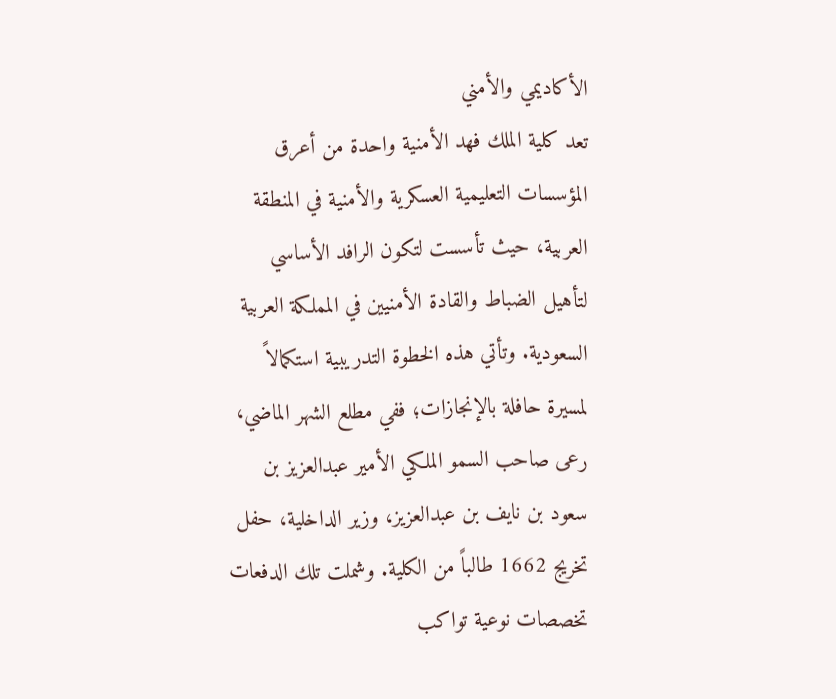الأكاديمي والأمني
تعد كلية الملك فهد الأمنية واحدة من أعرق المؤسسات التعليمية العسكرية والأمنية في المنطقة العربية، حيث تأسست لتكون الرافد الأساسي لتأهيل الضباط والقادة الأمنيين في المملكة العربية السعودية. وتأتي هذه الخطوة التدريبية استكمالاً لمسيرة حافلة بالإنجازات؛ ففي مطلع الشهر الماضي، رعى صاحب السمو الملكي الأمير عبدالعزيز بن سعود بن نايف بن عبدالعزيز، وزير الداخلية، حفل تخريج 1662 طالباً من الكلية. وشملت تلك الدفعات تخصصات نوعية تواكب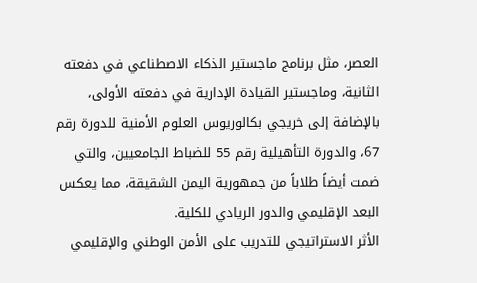العصر، مثل برنامج ماجستير الذكاء الاصطناعي في دفعته الثانية، وماجستير القيادة الإدارية في دفعته الأولى، بالإضافة إلى خريجي بكالوريوس العلوم الأمنية للدورة رقم 67، والدورة التأهيلية رقم 55 للضباط الجامعيين، والتي ضمت أيضاً طلاباً من جمهورية اليمن الشقيقة، مما يعكس البعد الإقليمي والدور الريادي للكلية.
الأثر الاستراتيجي للتدريب على الأمن الوطني والإقليمي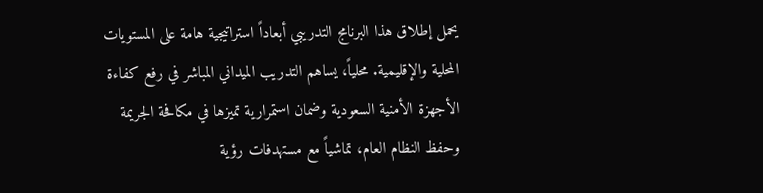يحمل إطلاق هذا البرنامج التدريبي أبعاداً استراتيجية هامة على المستويات المحلية والإقليمية. محلياً، يساهم التدريب الميداني المباشر في رفع كفاءة الأجهزة الأمنية السعودية وضمان استمرارية تميزها في مكافحة الجريمة وحفظ النظام العام، تماشياً مع مستهدفات رؤية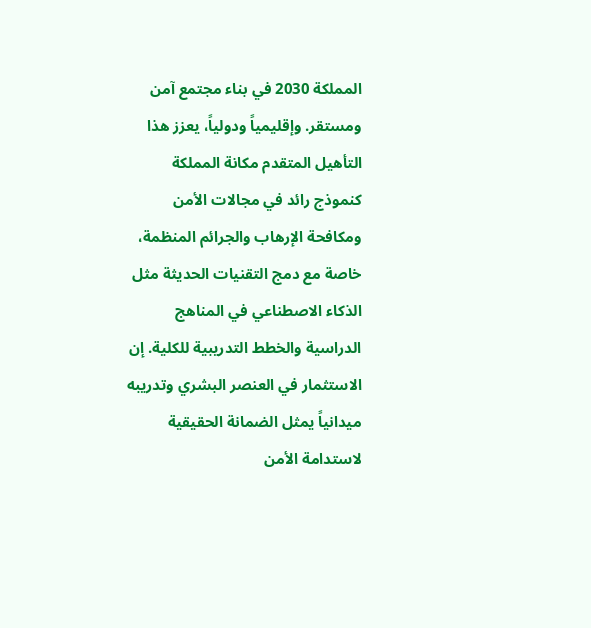المملكة 2030 في بناء مجتمع آمن ومستقر. وإقليمياً ودولياً، يعزز هذا التأهيل المتقدم مكانة المملكة كنموذج رائد في مجالات الأمن ومكافحة الإرهاب والجرائم المنظمة، خاصة مع دمج التقنيات الحديثة مثل الذكاء الاصطناعي في المناهج الدراسية والخطط التدريبية للكلية. إن الاستثمار في العنصر البشري وتدريبه ميدانياً يمثل الضمانة الحقيقية لاستدامة الأمن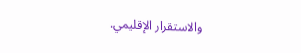والاستقرار الإقليمي.